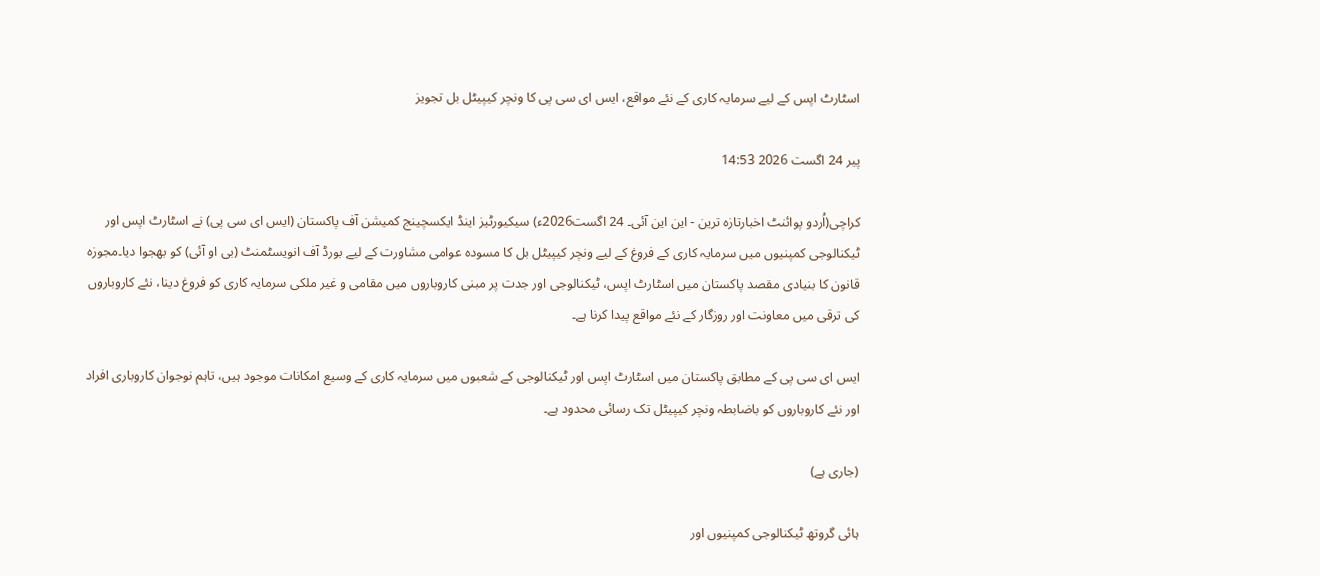اسٹارٹ اپس کے لیے سرمایہ کاری کے نئے مواقع، ایس ای سی پی کا ونچر کیپیٹل بل تجویز

پیر 24 اگست 2026 14:53

کراچی(اُردو پوائنٹ اخبارتازہ ترین - این این آئی۔ 24 اگست2026ء) سیکیورٹیز اینڈ ایکسچینج کمیشن آف پاکستان (ایس ای سی پی) نے اسٹارٹ اپس اور ٹیکنالوجی کمپنیوں میں سرمایہ کاری کے فروغ کے لیے ونچر کیپیٹل بل کا مسودہ عوامی مشاورت کے لیے بورڈ آف انویسٹمنٹ (بی او آئی) کو بھجوا دیا۔مجوزہ قانون کا بنیادی مقصد پاکستان میں اسٹارٹ اپس، ٹیکنالوجی اور جدت پر مبنی کاروباروں میں مقامی و غیر ملکی سرمایہ کاری کو فروغ دینا، نئے کاروباروں کی ترقی میں معاونت اور روزگار کے نئے مواقع پیدا کرنا ہے۔

ایس ای سی پی کے مطابق پاکستان میں اسٹارٹ اپس اور ٹیکنالوجی کے شعبوں میں سرمایہ کاری کے وسیع امکانات موجود ہیں، تاہم نوجوان کاروباری افراد اور نئے کاروباروں کو باضابطہ ونچر کیپیٹل تک رسائی محدود ہے۔

(جاری ہے)

ہائی گروتھ ٹیکنالوجی کمپنیوں اور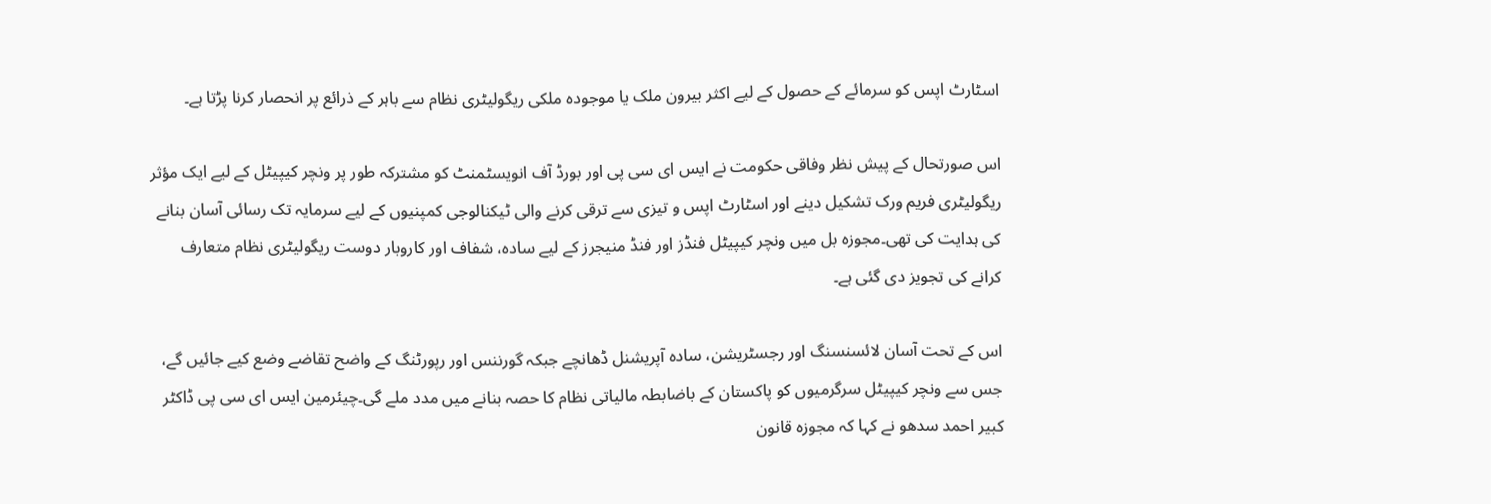اسٹارٹ اپس کو سرمائے کے حصول کے لیے اکثر بیرون ملک یا موجودہ ملکی ریگولیٹری نظام سے باہر کے ذرائع پر انحصار کرنا پڑتا ہے۔

اس صورتحال کے پیش نظر وفاقی حکومت نے ایس ای سی پی اور بورڈ آف انویسٹمنٹ کو مشترکہ طور پر ونچر کیپیٹل کے لیے ایک مؤثر ریگولیٹری فریم ورک تشکیل دینے اور اسٹارٹ اپس و تیزی سے ترقی کرنے والی ٹیکنالوجی کمپنیوں کے لیے سرمایہ تک رسائی آسان بنانے کی ہدایت کی تھی۔مجوزہ بل میں ونچر کیپیٹل فنڈز اور فنڈ منیجرز کے لیے سادہ، شفاف اور کاروبار دوست ریگولیٹری نظام متعارف کرانے کی تجویز دی گئی ہے۔

اس کے تحت آسان لائسنسنگ اور رجسٹریشن، سادہ آپریشنل ڈھانچے جبکہ گورننس اور رپورٹنگ کے واضح تقاضے وضع کیے جائیں گے، جس سے ونچر کیپیٹل سرگرمیوں کو پاکستان کے باضابطہ مالیاتی نظام کا حصہ بنانے میں مدد ملے گی۔چیئرمین ایس ای سی پی ڈاکٹر کبیر احمد سدھو نے کہا کہ مجوزہ قانون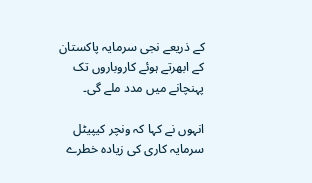کے ذریعے نجی سرمایہ پاکستان کے ابھرتے ہوئے کاروباروں تک پہنچانے میں مدد ملے گی۔

انہوں نے کہا کہ ونچر کیپیٹل سرمایہ کاری کی زیادہ خطرے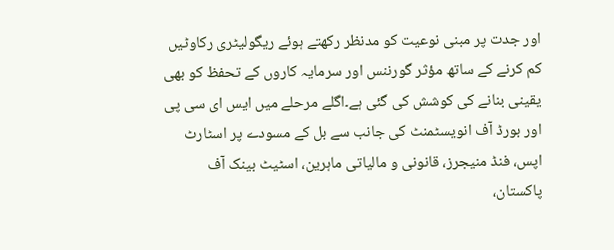اور جدت پر مبنی نوعیت کو مدنظر رکھتے ہوئے ریگولیٹری رکاوٹیں کم کرنے کے ساتھ مؤثر گورننس اور سرمایہ کاروں کے تحفظ کو بھی یقینی بنانے کی کوشش کی گئی ہے۔اگلے مرحلے میں ایس ای سی پی اور بورڈ آف انویسٹمنٹ کی جانب سے بل کے مسودے پر اسٹارٹ اپس، فنڈ منیجرز، قانونی و مالیاتی ماہرین، اسٹیٹ بینک آف پاکستان،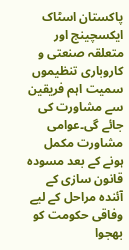پاکستان اسٹاک ایکسچینج اور متعلقہ صنعتی و کاروباری تنظیموں سمیت اہم فریقین سے مشاورت کی جائے گی۔عوامی مشاورت مکمل ہونے کے بعد مسودہ قانون سازی کے آئندہ مراحل کے لیے وفاقی حکومت کو بھجوا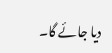دیا جائے گا۔